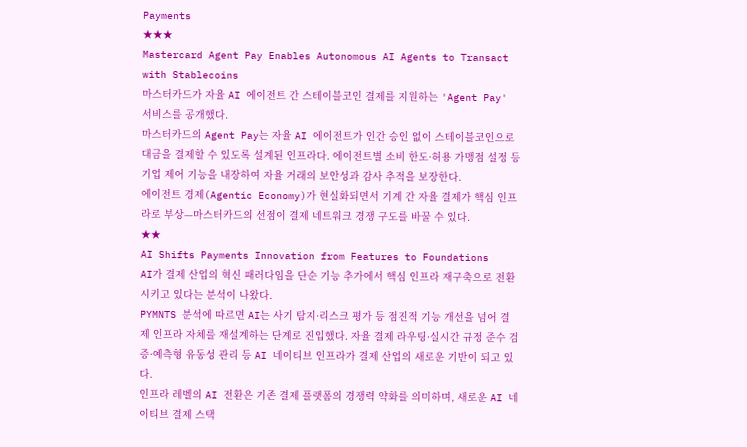Payments
★★★
Mastercard Agent Pay Enables Autonomous AI Agents to Transact with Stablecoins
마스터카드가 자율 AI 에이전트 간 스테이블코인 결제를 지원하는 'Agent Pay' 서비스를 공개했다.
마스터카드의 Agent Pay는 자율 AI 에이전트가 인간 승인 없이 스테이블코인으로 대금을 결제할 수 있도록 설계된 인프라다. 에이전트별 소비 한도·허용 가맹점 설정 등 기업 제어 기능을 내장하여 자율 거래의 보안성과 감사 추적을 보장한다.
에이전트 경제(Agentic Economy)가 현실화되면서 기계 간 자율 결제가 핵심 인프라로 부상—마스터카드의 선점이 결제 네트워크 경쟁 구도를 바꿀 수 있다.
★★
AI Shifts Payments Innovation from Features to Foundations
AI가 결제 산업의 혁신 패러다임을 단순 기능 추가에서 핵심 인프라 재구축으로 전환시키고 있다는 분석이 나왔다.
PYMNTS 분석에 따르면 AI는 사기 탐지·리스크 평가 등 점진적 기능 개선을 넘어 결제 인프라 자체를 재설계하는 단계로 진입했다. 자율 결제 라우팅·실시간 규정 준수 검증·예측형 유동성 관리 등 AI 네이티브 인프라가 결제 산업의 새로운 기반이 되고 있다.
인프라 레벨의 AI 전환은 기존 결제 플랫폼의 경쟁력 약화를 의미하며, 새로운 AI 네이티브 결제 스택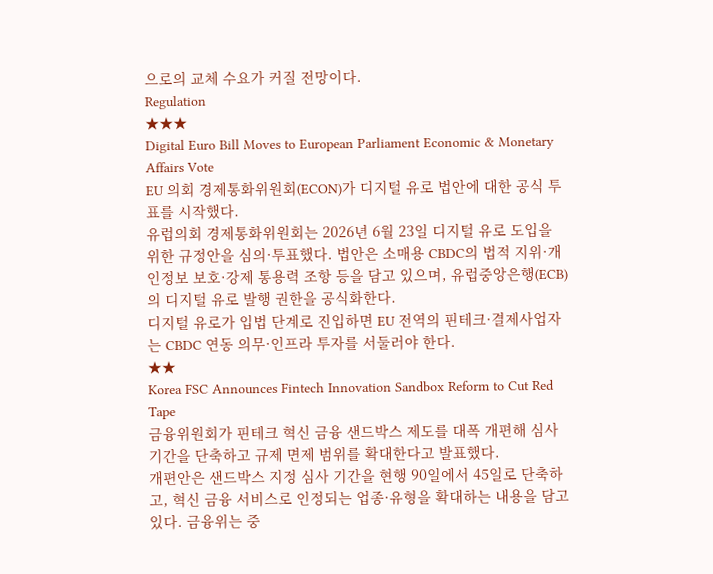으로의 교체 수요가 커질 전망이다.
Regulation
★★★
Digital Euro Bill Moves to European Parliament Economic & Monetary Affairs Vote
EU 의회 경제통화위원회(ECON)가 디지털 유로 법안에 대한 공식 투표를 시작했다.
유럽의회 경제통화위원회는 2026년 6월 23일 디지털 유로 도입을 위한 규정안을 심의·투표했다. 법안은 소매용 CBDC의 법적 지위·개인정보 보호·강제 통용력 조항 등을 담고 있으며, 유럽중앙은행(ECB)의 디지털 유로 발행 권한을 공식화한다.
디지털 유로가 입법 단계로 진입하면 EU 전역의 핀테크·결제사업자는 CBDC 연동 의무·인프라 투자를 서둘러야 한다.
★★
Korea FSC Announces Fintech Innovation Sandbox Reform to Cut Red Tape
금융위원회가 핀테크 혁신 금융 샌드박스 제도를 대폭 개편해 심사 기간을 단축하고 규제 면제 범위를 확대한다고 발표했다.
개편안은 샌드박스 지정 심사 기간을 현행 90일에서 45일로 단축하고, 혁신 금융 서비스로 인정되는 업종·유형을 확대하는 내용을 담고 있다. 금융위는 중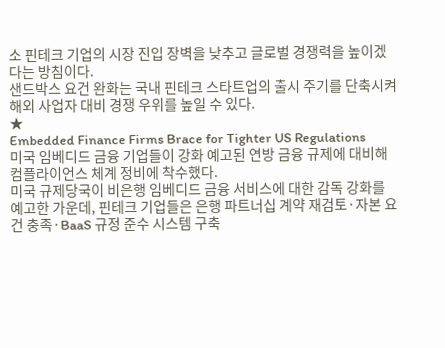소 핀테크 기업의 시장 진입 장벽을 낮추고 글로벌 경쟁력을 높이겠다는 방침이다.
샌드박스 요건 완화는 국내 핀테크 스타트업의 출시 주기를 단축시켜 해외 사업자 대비 경쟁 우위를 높일 수 있다.
★
Embedded Finance Firms Brace for Tighter US Regulations
미국 임베디드 금융 기업들이 강화 예고된 연방 금융 규제에 대비해 컴플라이언스 체계 정비에 착수했다.
미국 규제당국이 비은행 임베디드 금융 서비스에 대한 감독 강화를 예고한 가운데, 핀테크 기업들은 은행 파트너십 계약 재검토·자본 요건 충족·BaaS 규정 준수 시스템 구축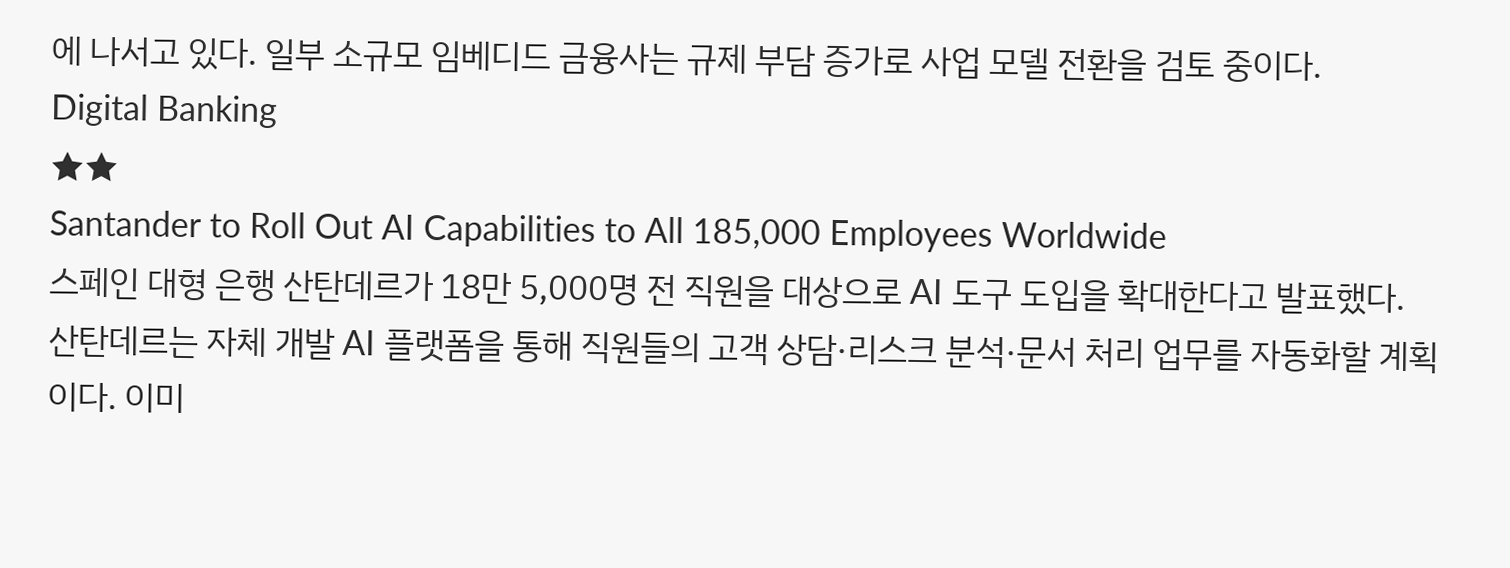에 나서고 있다. 일부 소규모 임베디드 금융사는 규제 부담 증가로 사업 모델 전환을 검토 중이다.
Digital Banking
★★
Santander to Roll Out AI Capabilities to All 185,000 Employees Worldwide
스페인 대형 은행 산탄데르가 18만 5,000명 전 직원을 대상으로 AI 도구 도입을 확대한다고 발표했다.
산탄데르는 자체 개발 AI 플랫폼을 통해 직원들의 고객 상담·리스크 분석·문서 처리 업무를 자동화할 계획이다. 이미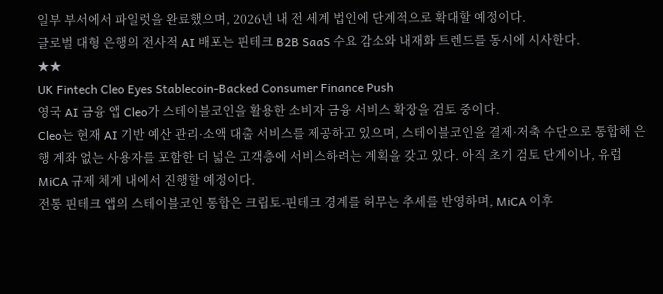일부 부서에서 파일럿을 완료했으며, 2026년 내 전 세계 법인에 단계적으로 확대할 예정이다.
글로벌 대형 은행의 전사적 AI 배포는 핀테크 B2B SaaS 수요 감소와 내재화 트렌드를 동시에 시사한다.
★★
UK Fintech Cleo Eyes Stablecoin-Backed Consumer Finance Push
영국 AI 금융 앱 Cleo가 스테이블코인을 활용한 소비자 금융 서비스 확장을 검토 중이다.
Cleo는 현재 AI 기반 예산 관리·소액 대출 서비스를 제공하고 있으며, 스테이블코인을 결제·저축 수단으로 통합해 은행 계좌 없는 사용자를 포함한 더 넓은 고객층에 서비스하려는 계획을 갖고 있다. 아직 초기 검토 단계이나, 유럽 MiCA 규제 체계 내에서 진행할 예정이다.
전통 핀테크 앱의 스테이블코인 통합은 크립토-핀테크 경계를 허무는 추세를 반영하며, MiCA 이후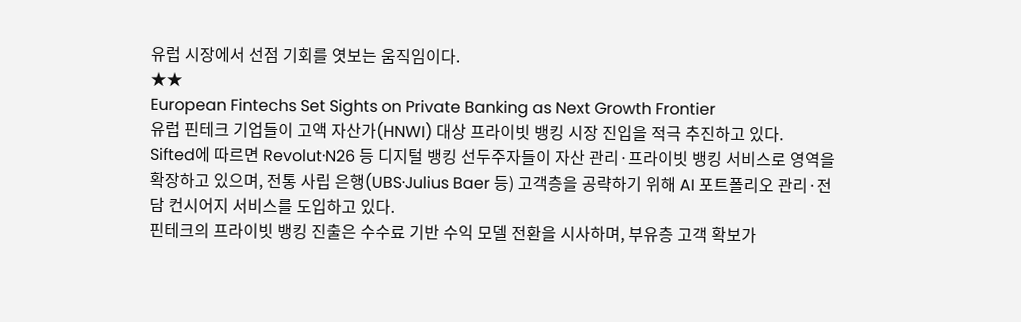유럽 시장에서 선점 기회를 엿보는 움직임이다.
★★
European Fintechs Set Sights on Private Banking as Next Growth Frontier
유럽 핀테크 기업들이 고액 자산가(HNWI) 대상 프라이빗 뱅킹 시장 진입을 적극 추진하고 있다.
Sifted에 따르면 Revolut·N26 등 디지털 뱅킹 선두주자들이 자산 관리·프라이빗 뱅킹 서비스로 영역을 확장하고 있으며, 전통 사립 은행(UBS·Julius Baer 등) 고객층을 공략하기 위해 AI 포트폴리오 관리·전담 컨시어지 서비스를 도입하고 있다.
핀테크의 프라이빗 뱅킹 진출은 수수료 기반 수익 모델 전환을 시사하며, 부유층 고객 확보가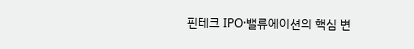핀테크 IPO·밸류에이션의 핵심 변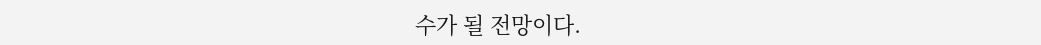수가 될 전망이다.